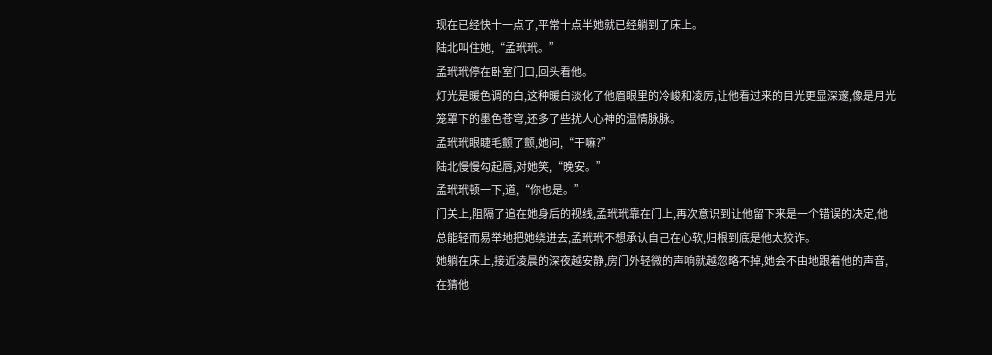现在已经快十一点了,平常十点半她就已经躺到了床上。
陆北叫住她,“孟玳玳。”
孟玳玳停在卧室门口,回头看他。
灯光是暖色调的白,这种暖白淡化了他眉眼里的冷峻和凌厉,让他看过来的目光更显深邃,像是月光笼罩下的墨色苍穹,还多了些扰人心神的温情脉脉。
孟玳玳眼睫毛颤了颤,她问,“干嘛?”
陆北慢慢勾起唇,对她笑,“晚安。”
孟玳玳顿一下,道,“你也是。”
门关上,阻隔了追在她身后的视线,孟玳玳靠在门上,再次意识到让他留下来是一个错误的决定,他总能轻而易举地把她绕进去,孟玳玳不想承认自己在心软,归根到底是他太狡诈。
她躺在床上,接近凌晨的深夜越安静,房门外轻微的声响就越忽略不掉,她会不由地跟着他的声音,在猜他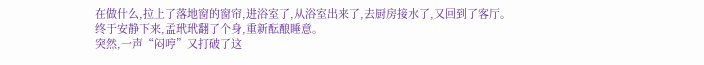在做什么,拉上了落地窗的窗帘,进浴室了,从浴室出来了,去厨房接水了,又回到了客厅。
终于安静下来,孟玳玳翻了个身,重新酝酿睡意。
突然,一声“闷哼”又打破了这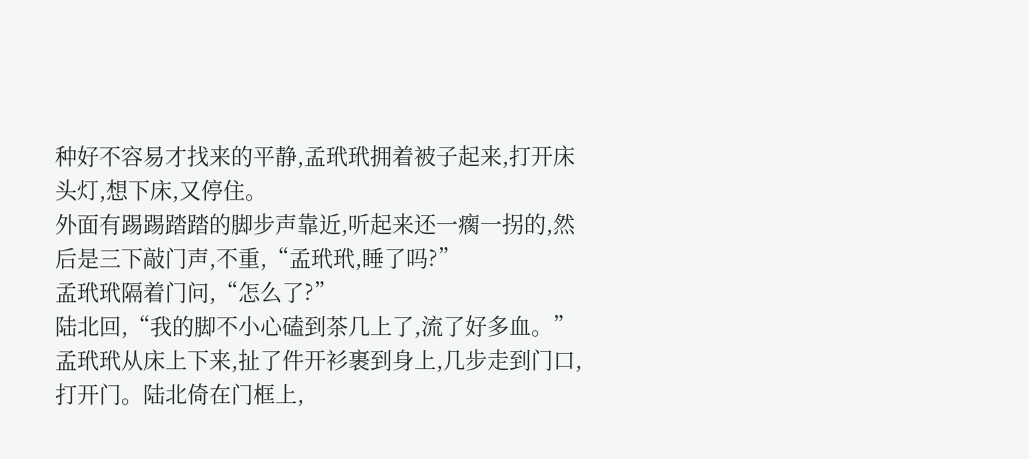种好不容易才找来的平静,孟玳玳拥着被子起来,打开床头灯,想下床,又停住。
外面有踢踢踏踏的脚步声靠近,听起来还一瘸一拐的,然后是三下敲门声,不重,“孟玳玳,睡了吗?”
孟玳玳隔着门问,“怎么了?”
陆北回,“我的脚不小心磕到茶几上了,流了好多血。”
孟玳玳从床上下来,扯了件开衫裹到身上,几步走到门口,打开门。陆北倚在门框上,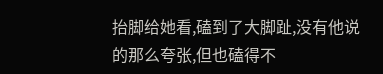抬脚给她看,磕到了大脚趾,没有他说的那么夸张,但也磕得不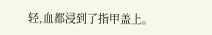轻,血都浸到了指甲盖上。